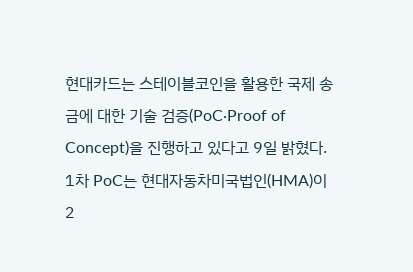현대카드는 스테이블코인을 활용한 국제 송금에 대한 기술 검증(PoC·Proof of Concept)을 진행하고 있다고 9일 밝혔다. 1차 PoC는 현대자동차미국법인(HMA)이 2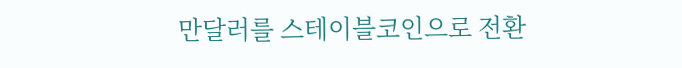만달러를 스테이블코인으로 전환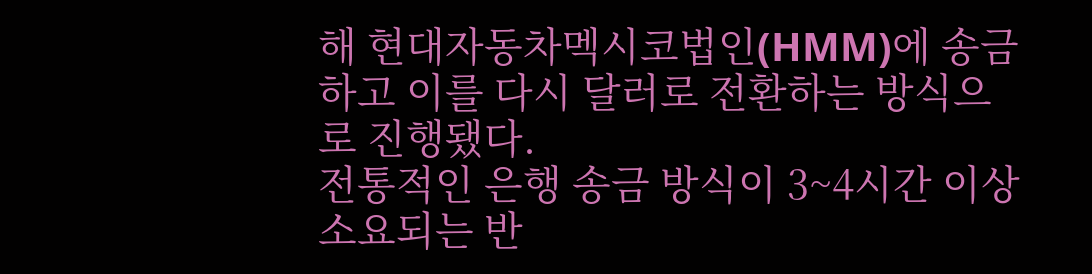해 현대자동차멕시코법인(HMM)에 송금하고 이를 다시 달러로 전환하는 방식으로 진행됐다.
전통적인 은행 송금 방식이 3~4시간 이상 소요되는 반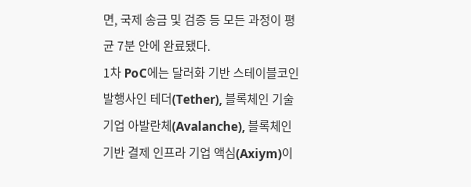면, 국제 송금 및 검증 등 모든 과정이 평균 7분 안에 완료됐다.
1차 PoC에는 달러화 기반 스테이블코인 발행사인 테더(Tether), 블록체인 기술 기업 아발란체(Avalanche), 블록체인 기반 결제 인프라 기업 액심(Axiym)이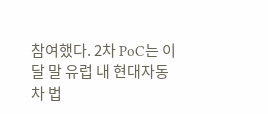참여했다. 2차 PoC는 이달 말 유럽 내 현대자동차 법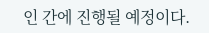인 간에 진행될 예정이다.